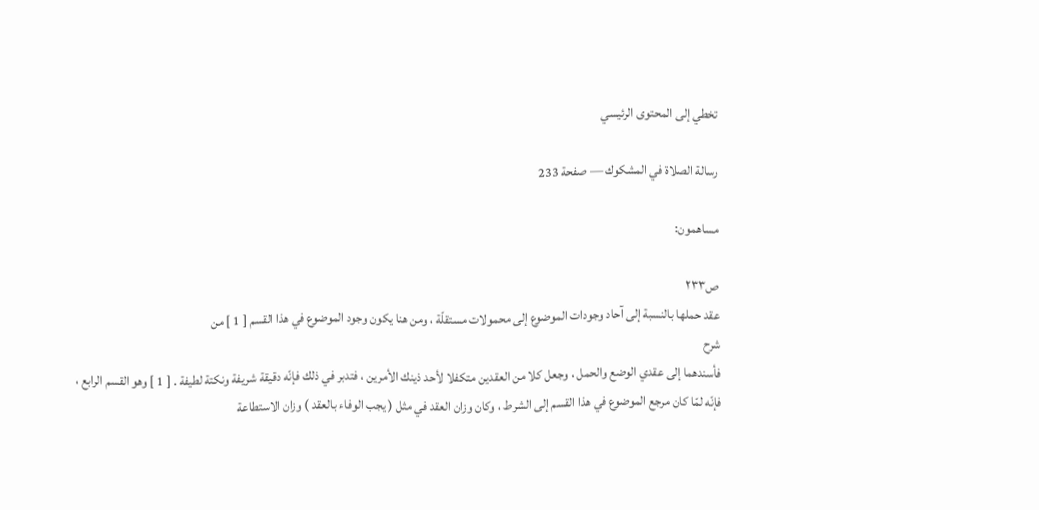تخطي إلى المحتوى الرئيسي

رسالة الصلاة في المشكوك — صفحة 233

مساهمون:

ص٢٣٣
عقد حملها بالنسبة إلى آحاد وجودات الموضوع إلى محمولات مستقلّة ، ومن هنا يكون وجود الموضوع في هذا القسم [ 1 ] من
شرح
فأسندهما إلى عقدي الوضع والحمل ، وجعل كلا من العقدين متكفلا لأحد ذينك الأمرين ، فتدبر في ذلك فإنّه دقيقة شريفة ونكتة لطيفة . [ 1 ] وهو القسم الرابع ، فإنّه لمّا كان مرجع الموضوع في هذا القسم إلى الشرط ، وكان وزان العقد في مثل ( يجب الوفاء بالعقد ) وزان الاستطاعة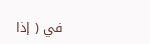في ( إذا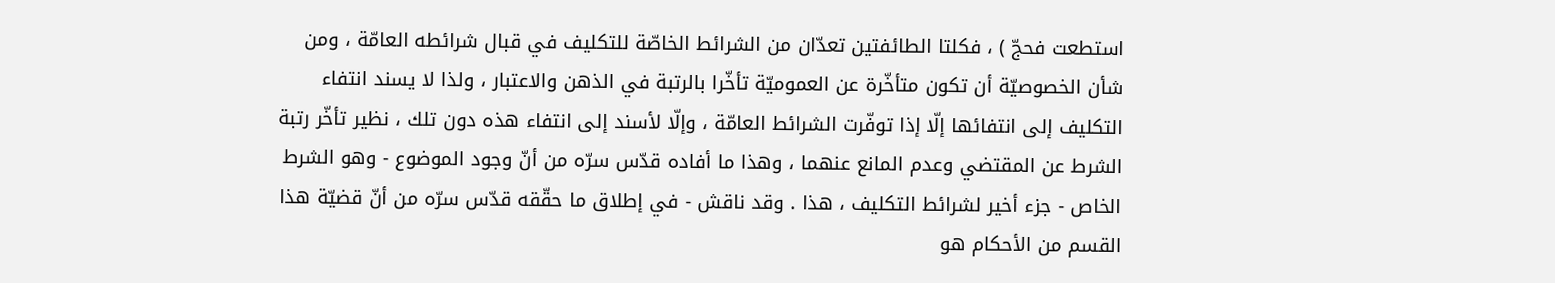استطعت فحجّ ) ، فكلتا الطائفتين تعدّان من الشرائط الخاصّة للتكليف في قبال شرائطه العامّة ، ومن شأن الخصوصيّة أن تكون متأخّرة عن العموميّة تأخّرا بالرتبة في الذهن والاعتبار ، ولذا لا يسند انتفاء التكليف إلى انتفائها إلّا إذا توفّرت الشرائط العامّة ، وإلّا لأسند إلى انتفاء هذه دون تلك ، نظير تأخّر رتبة الشرط عن المقتضي وعدم المانع عنهما ، وهذا ما أفاده قدّس سرّه من أنّ وجود الموضوع - وهو الشرط الخاص - جزء أخير لشرائط التكليف ، هذا . وقد ناقش - في إطلاق ما حقّقه قدّس سرّه من أنّ قضيّة هذا القسم من الأحكام هو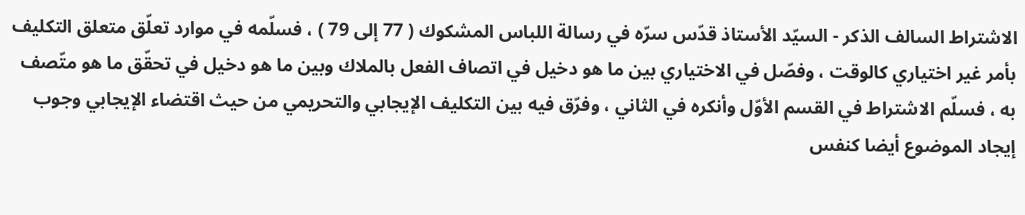الاشتراط السالف الذكر - السيّد الأستاذ قدّس سرّه في رسالة اللباس المشكوك ( 77 إلى 79 ) ، فسلّمه في موارد تعلّق متعلق التكليف بأمر غير اختياري كالوقت ، وفصّل في الاختياري بين ما هو دخيل في اتصاف الفعل بالملاك وبين ما هو دخيل في تحقّق ما هو متّصف به ، فسلّم الاشتراط في القسم الأوّل وأنكره في الثاني ، وفرّق فيه بين التكليف الإيجابي والتحريمي من حيث اقتضاء الإيجابي وجوب إيجاد الموضوع أيضا كنفس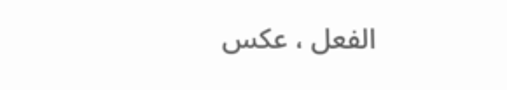الفعل ، عكس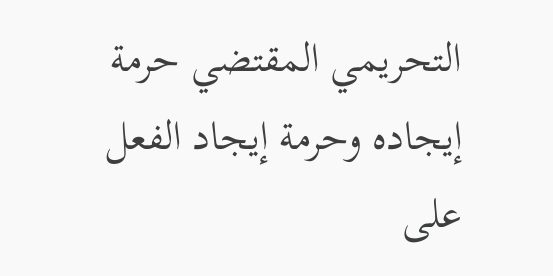التحريمي المقتضي حرمة إيجاده وحرمة إيجاد الفعل على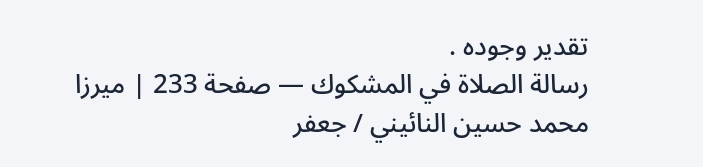تقدير وجوده .
رسالة الصلاة في المشكوك — صفحة 233 | ميرزا محمد حسين النائيني / جعفر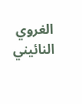الغروي النائيني